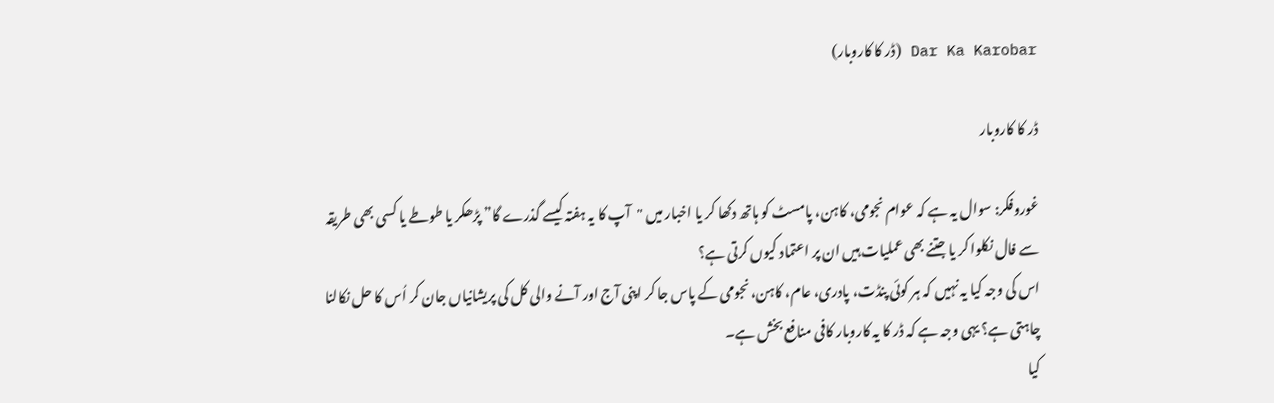Dar Ka Karobar (ڈر کا کاروبار)

ڈر کا کاروبار

غوروفکر: سوال یہ ہے کہ عوام نجومی، کاہن، پامسٹ کو ہاتھ دکھا کر یا اخبار میں "آپ کا یہ ہفتہ کیسے گذرے گا” پڑھکر یا طوطے یا کسی بھی طریقہ سے فال نکلوا کر یا جتنے بھی عملیات ہیں ان پر اعتماد کیوں کرتی ہے؟
اس کی وجہ کیا یہ نہیں کہ ہر کوئی پنڈت، پادری، عام، کاہن، نجومی کے پاس جا کر اپنی آج اور آنے والی کل کی پریشانیاں جان کر اُس کا حل نکالنا چاہتی ہے؟ یہی وجہ ہے کہ ڈر کا یہ کاروبار کافی منافع بخش ہے۔
کیا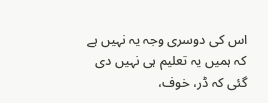اس کی دوسری وجہ یہ نہیں ہے کہ ہمیں یہ تعلیم ہی نہیں دی گئی کہ ڈر، خوف،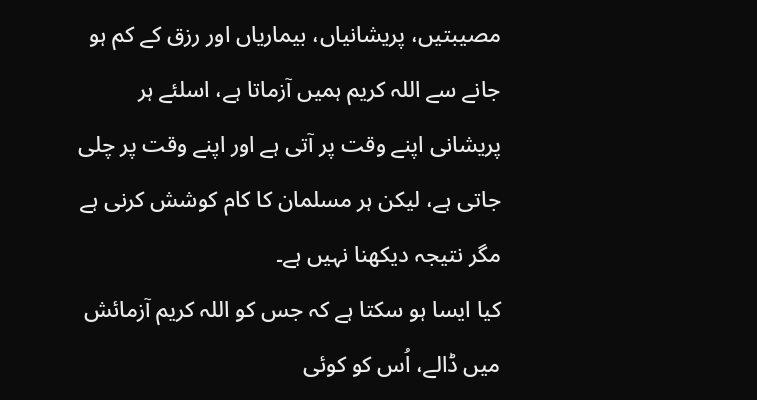مصیبتیں، پریشانیاں، بیماریاں اور رزق کے کم ہو جانے سے اللہ کریم ہمیں آزماتا ہے، اسلئے ہر پریشانی اپنے وقت پر آتی ہے اور اپنے وقت پر چلی جاتی ہے، لیکن ہر مسلمان کا کام کوشش کرنی ہے مگر نتیجہ دیکھنا نہیں ہے۔
کیا ایسا ہو سکتا ہے کہ جس کو اللہ کریم آزمائش میں ڈالے، اُس کو کوئی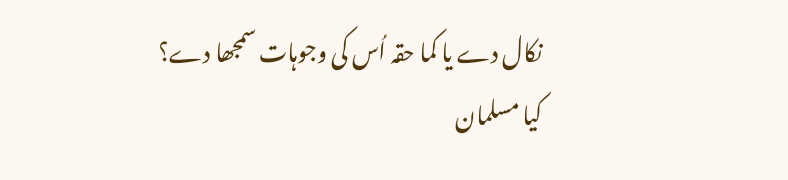نکال دے یا کما حقہ اُس کی وجوہات سمجھا دے؟
کیا مسلمان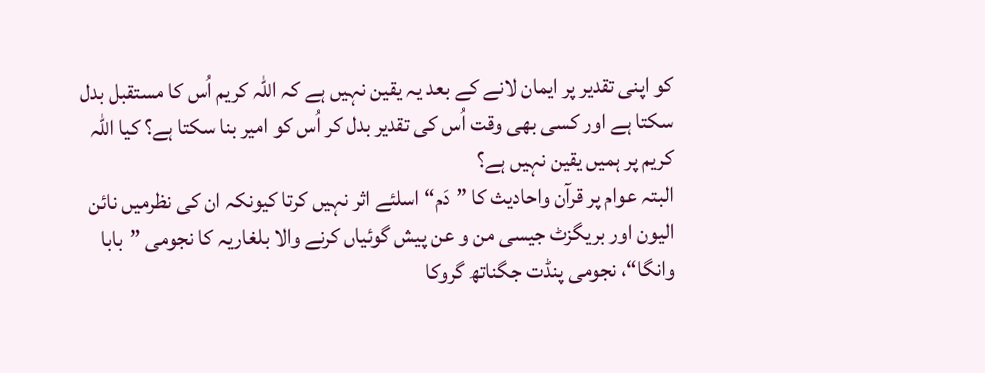کو اپنی تقدیر پر ایمان لانے کے بعد یہ یقین نہیں ہے کہ اللہ کریم اُس کا مستقبل بدل سکتا ہے اور کسی بھی وقت اُس کی تقدیر بدل کر اُس کو امیر بنا سکتا ہے؟ کیا اللہ کریم پر ہمیں یقین نہیں ہے؟
البتہ عوام پر قرآن واحادیث کا ”دَم“ اسلئے اثر نہیں کرتا کیونکہ ان کی نظرمیں نائن الیون اور بریگزٹ جیسی من و عن پیش گوئیاں کرنے والا بلغاریہ کا نجومی ”بابا وانگا“، نجومی پنڈت جگناتھ گروکا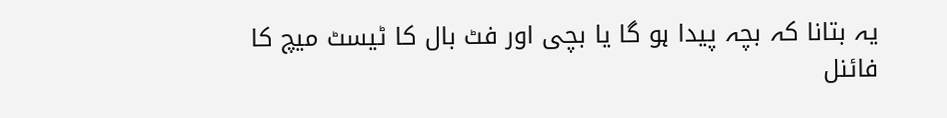یہ بتانا کہ بچہ پیدا ہو گا یا بچی اور فٹ بال کا ٹیسٹ میچ کا فائنل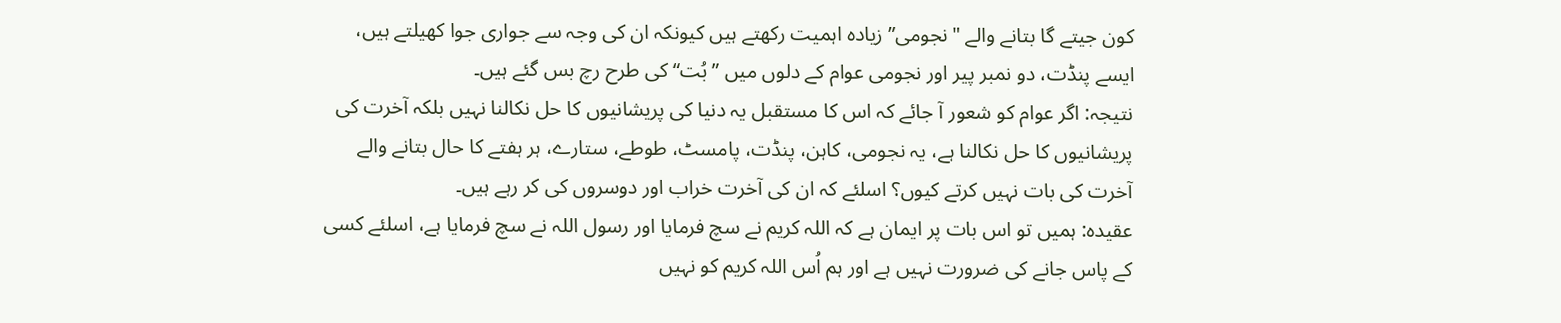کون جیتے گا بتانے والے "نجومی” زیادہ اہمیت رکھتے ہیں کیونکہ ان کی وجہ سے جواری جوا کھیلتے ہیں، ایسے پنڈت، دو نمبر پیر اور نجومی عوام کے دلوں میں ”بُت“ کی طرح رچ بس گئے ہیں۔
نتیجہ: اگر عوام کو شعور آ جائے کہ اس کا مستقبل یہ دنیا کی پریشانیوں کا حل نکالنا نہیں بلکہ آخرت کی پریشانیوں کا حل نکالنا ہے، یہ نجومی، کاہن، پنڈت، پامسٹ، طوطے، ستارے، ہر ہفتے کا حال بتانے والے آخرت کی بات نہیں کرتے کیوں؟ اسلئے کہ ان کی آخرت خراب اور دوسروں کی کر رہے ہیں۔
عقیدہ: ہمیں تو اس بات پر ایمان ہے کہ اللہ کریم نے سچ فرمایا اور رسول اللہ نے سچ فرمایا ہے، اسلئے کسی کے پاس جانے کی ضرورت نہیں ہے اور ہم اُس اللہ کریم کو نہیں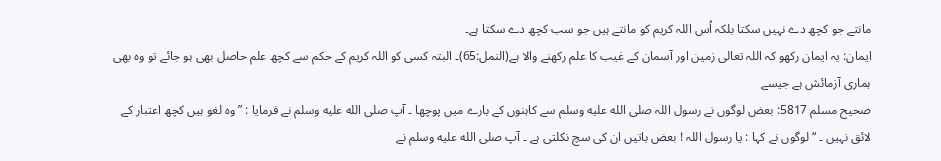مانتے جو کچھ دے نہیں سکتا بلکہ اُس اللہ کریم کو مانتے ہیں جو سب کچھ دے سکتا ہے۔
ایمان: یہ ایمان رکھو کہ اللہ تعالی زمین اور آسمان کے غیب کا علم رکھنے والا ہے(النمل:65)۔ البتہ کسی کو اللہ کریم کے حکم سے کچھ علم حاصل بھی ہو جائے تو وہ بھی ہماری آزمائش ہے جیسے
صحیح مسلم 5817: بعض لوگوں نے رسول اللہ صلى الله عليه وسلم سے کاہنوں کے بارے میں پوچھا ۔ آپ صلى الله عليه وسلم نے فرمایا : ” وہ لغو ہیں کچھ اعتبار کے لائق نہیں ۔ “ لوگوں نے کہا : یا رسول اللہ ! بعض باتیں ان کی سچ نکلتی ہے ۔ آپ صلى الله عليه وسلم نے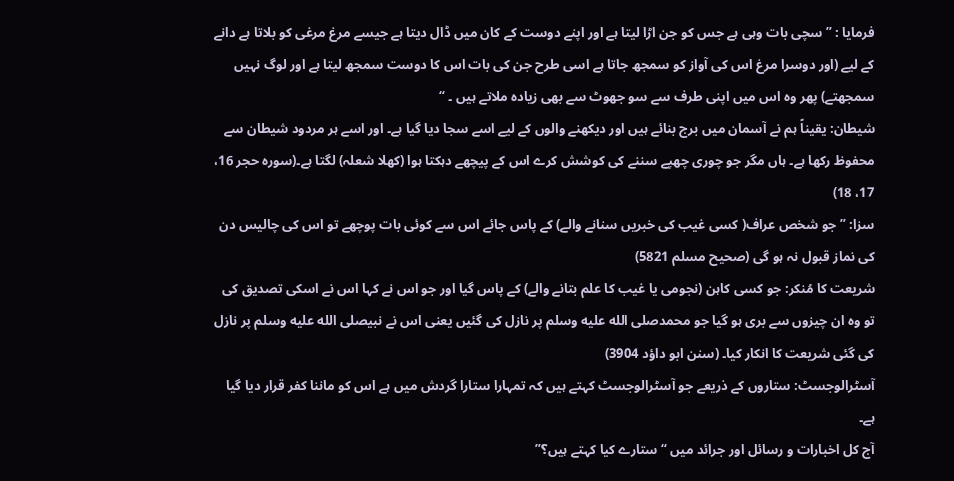فرمایا : ” سچی بات وہی ہے جس کو جن اڑا لیتا ہے اور اپنے دوست کے کان میں ڈال دیتا ہے جیسے مرغ مرغی کو بلاتا ہے دانے کے لیے (اور دوسرا مرغ اس کی آواز کو سمجھ جاتا ہے اسی طرح جن کی بات اس کا دوست سمجھ لیتا ہے اور لوگ نہیں سمجھتے) پھر وہ اس میں اپنی طرف سے سو جھوٹ سے بھی زیادہ ملاتے ہیں ۔ “
شیطان: یقیناً ہم نے آسمان میں برج بنائے ہیں اور دیکھنے والوں کے لیے اسے سجا دیا گیا ہے۔ اور اسے ہر مردود شیطان سے محفوظ رکھا ہے۔ ہاں مگر جو چوری چھپے سننے کی کوشش کرے اس کے پیچھے دہکتا ہوا (کھلا شعلہ) لگتا ہے۔(سورہ حجر 16، 17، 18)
سزا: ” جو شخص عراف( کسی غیب کی خبریں سنانے والے) کے پاس جائے اس سے کوئی بات پوچھے تو اس کی چالیس دن کی نماز قبول نہ ہو گی (صحیح مسلم 5821)
شریعت کا مُنکر: جو کسی کاہن (نجومی یا غیب کا علم بتانے والے) کے پاس گیا اور جو اس نے کہا اس نے اسکی تصدیق کی تو وہ ان چیزوں سے بری ہو گیا جو محمدصلى الله عليه وسلم پر نازل کی گئیں یعنی اس نے نبیصلى الله عليه وسلم پر نازل کی گئی شریعت کا انکار کیا۔ (سنن ابو داؤد 3904)
آسٹرالوجسٹ: ستاروں کے ذریعے جو آسٹرالوجسٹ کہتے ہیں کہ تمہارا ستارا گردش میں ہے اس کو ماننا کفر قرار دیا گیا ہے۔
آج کل اخبارات و رسائل اور جرائد میں “ستارے کیا کہتے ہیں؟”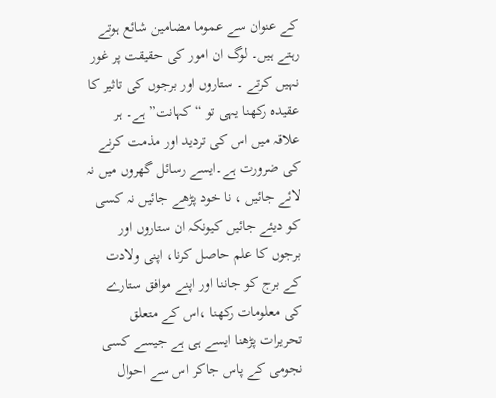کے عنوان سے عموما مضامین شائع ہوتے رہتے ہیں۔ لوگ ان امور کی حقیقت پر غور نہیں کرتے ۔ ستاروں اور برجوں کی تاثیر کا عقیدہ رکھنا یہی تو “کہانت” ہے۔ ہر علاقہ میں اس کی تردید اور مذمت کرنے کی ضرورت ہے۔ایسے رسائل گھروں میں نہ لائے جائیں ، نا خود پڑھے جائیں نہ کسی کو دیئے جائیں کیونکہ ان ستاروں اور برجوں کا علم حاصل کرنا، اپنی ولادت کے برج کو جاننا اور اپنے موافق ستارے کی معلومات رکھنا ،اس کے متعلق تحریرات پڑھنا ایسے ہی ہے جیسے کسی نجومی کے پاس جاکر اس سے احوال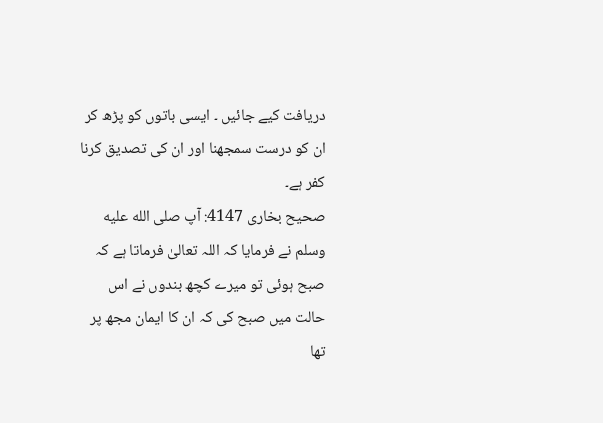دریافت کیے جائیں ۔ ایسی باتوں کو پڑھ کر ان کو درست سمجھنا اور ان کی تصدیق کرنا کفر ہے۔
صحیح بخاری 4147: آپ صلى الله عليه وسلم نے فرمایا کہ اللہ تعالیٰ فرماتا ہے کہ صبح ہوئی تو میرے کچھ بندوں نے اس حالت میں صبح کی کہ ان کا ایمان مجھ پر تھا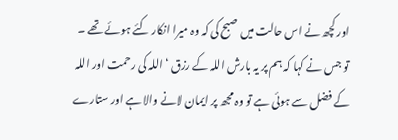اور کچھ نے اس حالت میں صبح کی کہ وہ میرا انکار کئے ہوئے تھے ۔ تو جس نے کہا کہ ہم پر یہ بارش اللہ کے رزق ‘ اللہ کی رحمت اور اللہ کے فضل سے ہوئی ہے تو وہ مجھ پر ایمان لانے والا ہے اور ستارے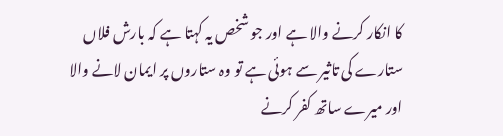کا انکار کرنے والا ہے اور جو شخص یہ کہتا ہے کہ بارش فلاں ستارے کی تاثیر سے ہوئی ہے تو وہ ستاروں پر ایمان لانے والا اور میرے ساتھ کفر کرنے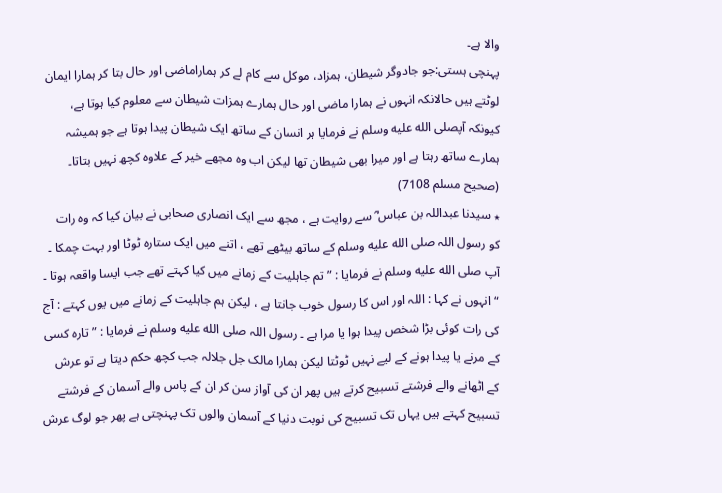والا ہے۔
پہنچی ہستی:جو جادوگر شیطان، ہمزاد، موکل سے کام لے کر ہماراماضی اور حال بتا کر ہمارا ایمان لوٹتے ہیں حالانکہ انہوں نے ہمارا ماضی اور حال ہمارے ہمزات شیطان سے معلوم کیا ہوتا ہے، کیونکہ آپصلى الله عليه وسلم نے فرمایا ہر انسان کے ساتھ ایک شیطان پیدا ہوتا ہے جو ہمیشہ ہمارے ساتھ رہتا ہے اور میرا بھی شیطان تھا لیکن اب وہ مجھے خیر کے علاوہ کچھ نہیں بتاتا۔ (صحیح مسلم 7108)
٭ سیدنا عبداللہ بن عباس ؓ سے روایت ہے ، مجھ سے ایک انصاری صحابی نے بیان کیا کہ وہ رات کو رسول اللہ صلى الله عليه وسلم کے ساتھ بیٹھے تھے ، اتنے میں ایک ستارہ ٹوٹا اور بہت چمکا ۔ آپ صلى الله عليه وسلم نے فرمایا : ” تم جاہلیت کے زمانے میں کیا کہتے تھے جب ایسا واقعہ ہوتا ۔ “ انہوں نے کہا : اللہ اور اس کا رسول خوب جانتا ہے ، لیکن ہم جاہلیت کے زمانے میں یوں کہتے : آج کی رات کوئی بڑا شخص پیدا ہوا یا مرا ہے ۔ رسول اللہ صلى الله عليه وسلم نے فرمایا : ” تارہ کسی کے مرنے یا پیدا ہونے کے لیے نہیں ٹوٹتا لیکن ہمارا مالک جل جلالہ جب کچھ حکم دیتا ہے تو عرش کے اٹھانے والے فرشتے تسبیح کرتے ہیں پھر ان کی آواز سن کر ان کے پاس والے آسمان کے فرشتے تسبیح کہتے ہیں یہاں تک تسبیح کی نوبت دنیا کے آسمان والوں تک پہنچتی ہے پھر جو لوگ عرش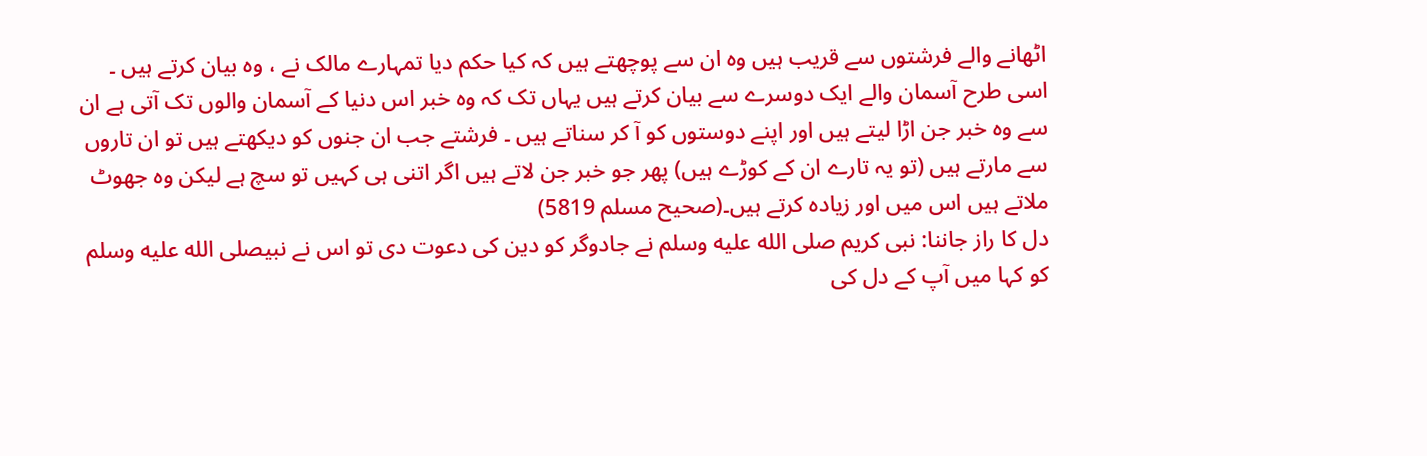اٹھانے والے فرشتوں سے قریب ہیں وہ ان سے پوچھتے ہیں کہ کیا حکم دیا تمہارے مالک نے ، وہ بیان کرتے ہیں ۔ اسی طرح آسمان والے ایک دوسرے سے بیان کرتے ہیں یہاں تک کہ وہ خبر اس دنیا کے آسمان والوں تک آتی ہے ان سے وہ خبر جن اڑا لیتے ہیں اور اپنے دوستوں کو آ کر سناتے ہیں ۔ فرشتے جب ان جنوں کو دیکھتے ہیں تو ان تاروں سے مارتے ہیں (تو یہ تارے ان کے کوڑے ہیں) پھر جو خبر جن لاتے ہیں اگر اتنی ہی کہیں تو سچ ہے لیکن وہ جھوٹ ملاتے ہیں اس میں اور زیادہ کرتے ہیں۔(صحیح مسلم 5819)
دل کا راز جاننا: نبی کریم صلى الله عليه وسلم نے جادوگر کو دین کی دعوت دی تو اس نے نبیصلى الله عليه وسلم کو کہا میں آپ کے دل کی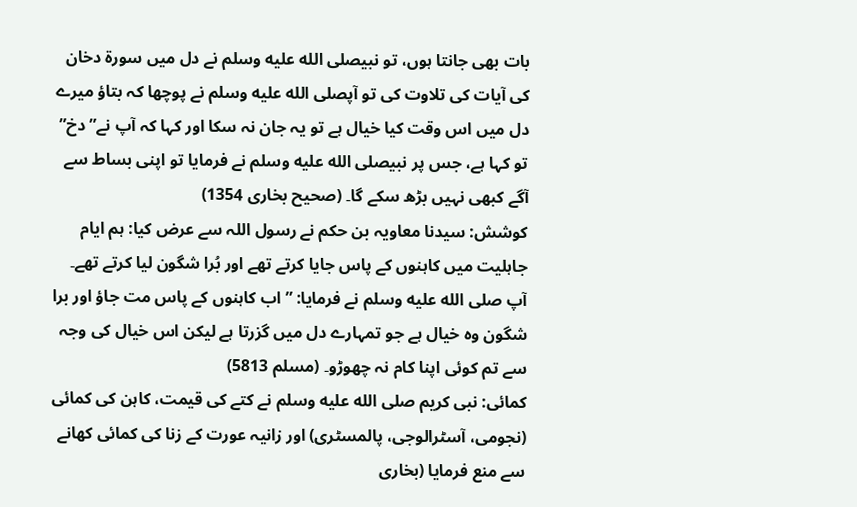بات بھی جانتا ہوں، تو نبیصلى الله عليه وسلم نے دل میں سورۃ دخان کی آیات کی تلاوت کی تو آپصلى الله عليه وسلم نے پوچھا کہ بتاؤ میرے دل میں اس وقت کیا خیال ہے تو یہ جان نہ سکا اور کہا کہ آپ نے” دخ” تو کہا ہے، جس پر نبیصلى الله عليه وسلم نے فرمایا تو اپنی بساط سے آگے کبھی نہیں بڑھ سکے گا۔ (صحیح بخاری 1354)
کوشش: سیدنا معاویہ بن حکم نے رسول اللہ سے عرض کیا: ہم ایام جاہلیت میں کاہنوں کے پاس جایا کرتے تھے اور بُرا شگون لیا کرتے تھے۔ آپ صلى الله عليه وسلم نے فرمایا: ” اب کاہنوں کے پاس مت جاؤ اور برا شگون وہ خیال ہے جو تمہارے دل میں گزرتا ہے لیکن اس خیال کی وجہ سے تم کوئی اپنا کام نہ چھوڑو۔ (مسلم 5813)
کمائی: نبی کریم صلى الله عليه وسلم نے کتے کی قیمت، کاہن کی کمائی (نجومی، آسٹرالوجی، پالمسٹری) اور زانیہ عورت کے زنا کی کمائی کھانے سے منع فرمایا (بخاری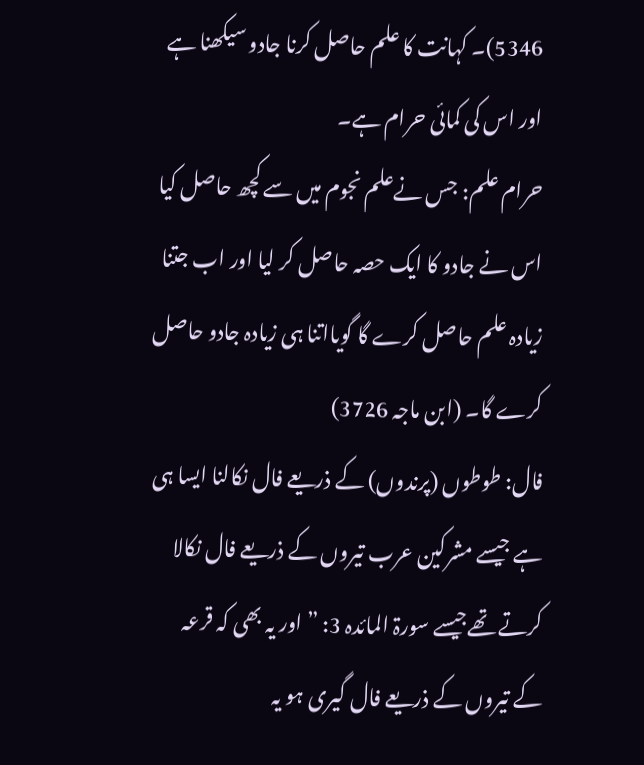5346)۔ کہانت کا علم حاصل کرنا جادو سیکھنا ہے اور اس کی کمائی حرام ہے۔
حرام علم: جس نےعلم نجوم میں سے کچھ حاصل کیا اس نے جادو کا ایک حصہ حاصل کر لیا اور اب جتنا زیادہ علم حاصل کرے گا گویااتنا ہی زیادہ جادو حاصل کرے گا۔ (ابن ماجہ 3726)
فال: طوطوں (پرندوں) کے ذریعے فال نکالنا ایسا ہی ہے جیسے مشرکین عرب تیروں کے ذریعے فال نکالا کرتے تھےجیسے سورۃ المائدہ 3: ” اور یہ بھی کہ قرعہ کے تیروں کے ذریعے فال گیری ہو یہ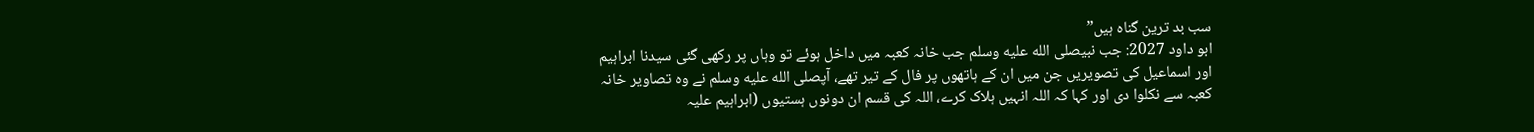سب بد ترین گناہ ہیں”
ابو داود 2027: جب نبیصلى الله عليه وسلم جب خانہ کعبہ میں داخل ہوئے تو وہاں پر رکھی گئی سیدنا ابراہیم اور اسماعیل کی تصویریں جن میں ان کے ہاتھوں پر فال کے تیر تھے، آپصلى الله عليه وسلم نے وہ تصاویر خانہ کعبہ سے نکلوا دی اور کہا کہ اللہ انہیں ہلاک کرے، اللہ کی قسم ان دونوں ہستیوں (ابراہیم علیہ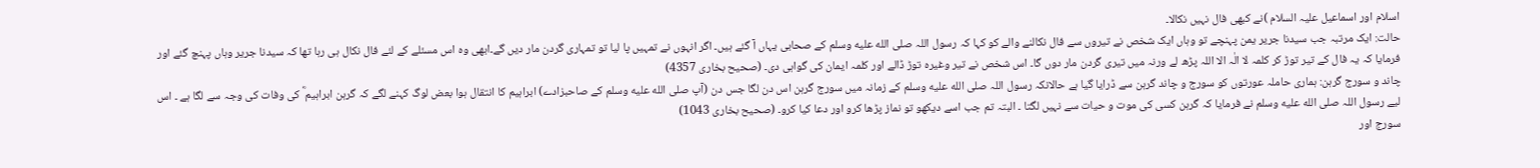اسلام اور اسماعیل علیہ السلام )نے کبھی فال نہیں نکالا۔
حالت: ایک مرتبہ جب سیدنا جریر یمن پہنچے تو وہاں ایک شخص نے تیروں سے فال نکالنے والے کو کہا کہ رسول اللہ صلى الله عليه وسلم کے صحابی یہاں آ گئے ہیں۔ اگر انہوں نے تمہیں پا لیا تو تمہاری گردن مار دیں گے۔ابھی وہ اس مسئلے کے لئے فال نکال ہی رہا تھا کہ سیدنا جریر وہاں پہنچ گئے اور فرمایا کہ یہ فال کے تیر توڑ کر کلمہ لا الٰہ الا اللہ پڑھ لے ورنہ میں تیری گردن مار دوں گا۔ اس شخص نے تیر وغیرہ توڑ ڈالے اور کلمہ ایمان کی گواہی دی۔ (صحیح بخاری 4357)
چاند و سورج گرہن: ہماری حاملہ عورتوں کو سورج و چاند گرہن سے ڈرایا گیا ہے حالانکہ رسول اللہ صلى الله عليه وسلم کے زمانہ میں سورج گرہن اس دن لگا جس دن (آپ صلى الله عليه وسلم کے صاحبزادے) ابراہیم کا انتقال ہوا بعض لوگ کہنے لگے کہ گرہن ابراہیم ؓ کی وفات کی وجہ سے لگا ہے ۔ اس لیے رسول اللہ صلى الله عليه وسلم نے فرمایا کہ گرہن کسی کی موت و حیات سے نہیں لگتا ۔ البتہ تم جب اسے دیکھو تو نماز پڑھا کرو اور دعا کیا کرو۔ (صحیح بخاری 1043)
سورج اور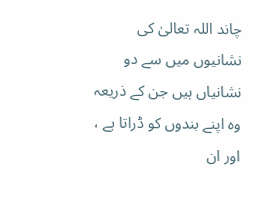چاند اللہ تعالیٰ کی نشانیوں میں سے دو نشانیاں ہیں جن کے ذریعہ وہ اپنے بندوں کو ڈراتا ہے ، اور ان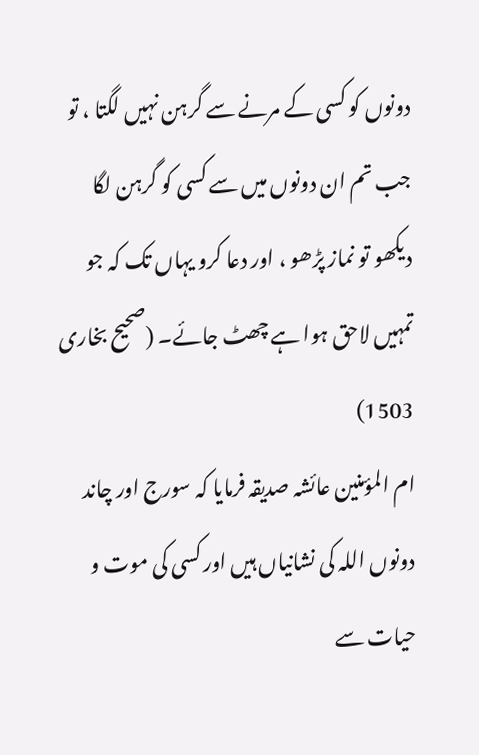دونوں کو کسی کے مرنے سے گرہن نہیں لگتا ، تو جب تم ان دونوں میں سے کسی کو گرہن لگا دیکھو تو نماز پڑھو ، اور دعا کرو یہاں تک کہ جو تمہیں لاحق ہوا ہے چھٹ جائے۔ (صحیح بخاری 1503)
ام المؤمنین عائشہ صدیقہ فرمایا کہ سورج اور چاند دونوں اللہ کی نشانیاں ہیں اور کسی کی موت و حیات سے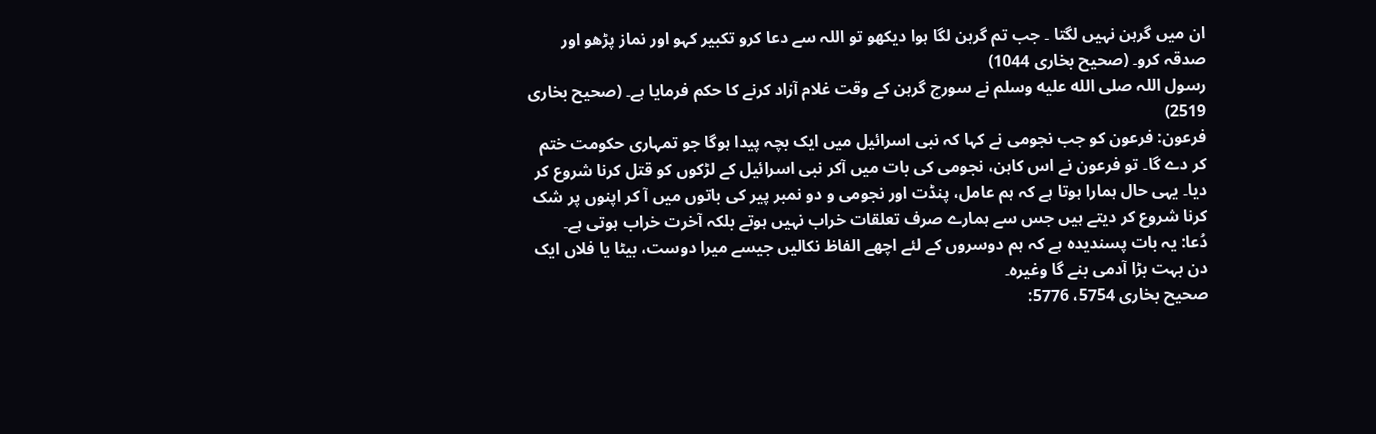ان میں گرہن نہیں لگتا ۔ جب تم گرہن لگا ہوا دیکھو تو اللہ سے دعا کرو تکبیر کہو اور نماز پڑھو اور صدقہ کرو۔ (صحیح بخاری 1044)
رسول اللہ صلى الله عليه وسلم نے سورج گرہن کے وقت غلام آزاد کرنے کا حکم فرمایا ہے۔ (صحیح بخاری 2519)
فرعون: فرعون کو جب نجومی نے کہا کہ نبی اسرائیل میں ایک بچہ پیدا ہوگا جو تمہاری حکومت ختم کر دے گا۔ تو فرعون نے اس کاہن، نجومی کی بات میں آکر نبی اسرائیل کے لڑکوں کو قتل کرنا شروع کر دیا۔ یہی حال ہمارا ہوتا ہے کہ ہم عامل، پنڈت اور نجومی و دو نمبر پیر کی باتوں میں آ کر اپنوں پر شک کرنا شروع کر دیتے ہیں جس سے ہمارے صرف تعلقات خراب نہیں ہوتے بلکہ آخرت خراب ہوتی ہے۔
دُعا: یہ بات پسندیدہ ہے کہ ہم دوسروں کے لئے اچھے الفاظ نکالیں جیسے میرا دوست، بیٹا یا فلاں ایک دن بہت بڑا آدمی بنے گا وغیرہ۔
صحیح بخاری 5754، 5776: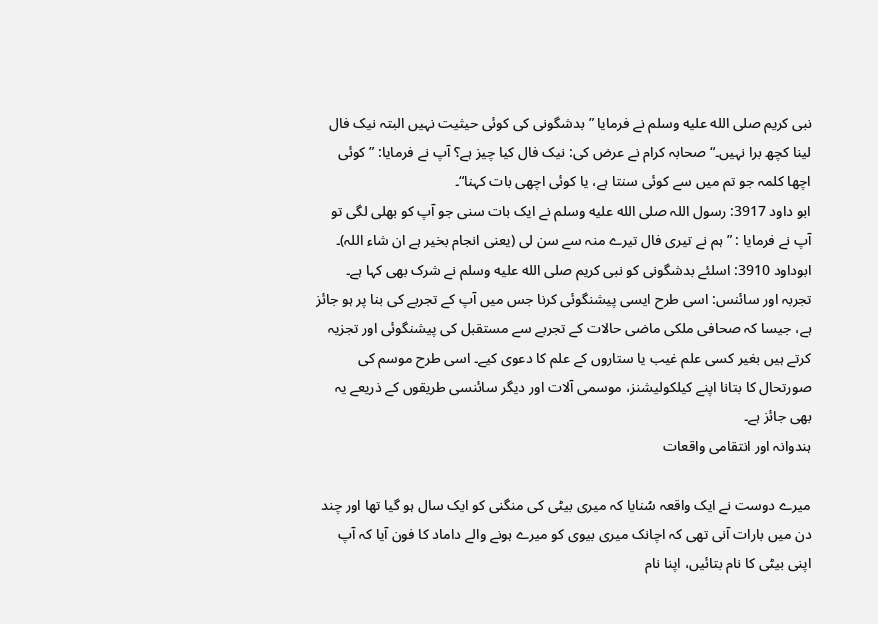نبی کریم صلى الله عليه وسلم نے فرمایا ”بدشگونی کی کوئی حیثیت نہیں البتہ نیک فال لینا کچھ برا نہیں۔“ صحابہ کرام نے عرض کی: نیک فال کیا چیز ہے؟ آپ نے فرمایا: ”کوئی اچھا کلمہ جو تم میں سے کوئی سنتا ہے، یا کوئی اچھی بات کہنا“۔
ابو داود 3917: رسول اللہ صلى الله عليه وسلم نے ایک بات سنی جو آپ کو بھلی لگی تو آپ نے فرمایا : ” ہم نے تیری فال تیرے منہ سے سن لی (یعنی انجام بخیر ہے ان شاء اللہ)۔ ابوداود 3910: اسلئے بدشگونی کو نبی کریم صلى الله عليه وسلم نے شرک بھی کہا ہے۔
تجربہ اور سائنس: اسی طرح ایسی پیشنگوئی کرنا جس میں آپ کے تجربے کی بنا پر ہو جائز ہے، جیسا کہ صحافی ملکی ماضی حالات کے تجربے سے مستقبل کی پیشنگوئی اور تجزیہ کرتے ہیں بغیر کسی علم غیب یا ستاروں کے علم کا دعوی کیے۔ اسی طرح موسم کی صورتحال کا بتانا اپنے کیلکولیشنز، موسمی آلات اور دیگر سائنسی طریقوں کے ذریعے یہ بھی جائز ہے۔
ہندوانہ اور انتقامی واقعات

میرے دوست نے ایک واقعہ سُنایا کہ میری بیٹی کی منگنی کو ایک سال ہو گیا تھا اور چند دن میں بارات آنی تھی کہ اچانک میری بیوی کو میرے ہونے والے داماد کا فون آیا کہ آپ اپنی بیٹی کا نام بتائیں، اپنا نام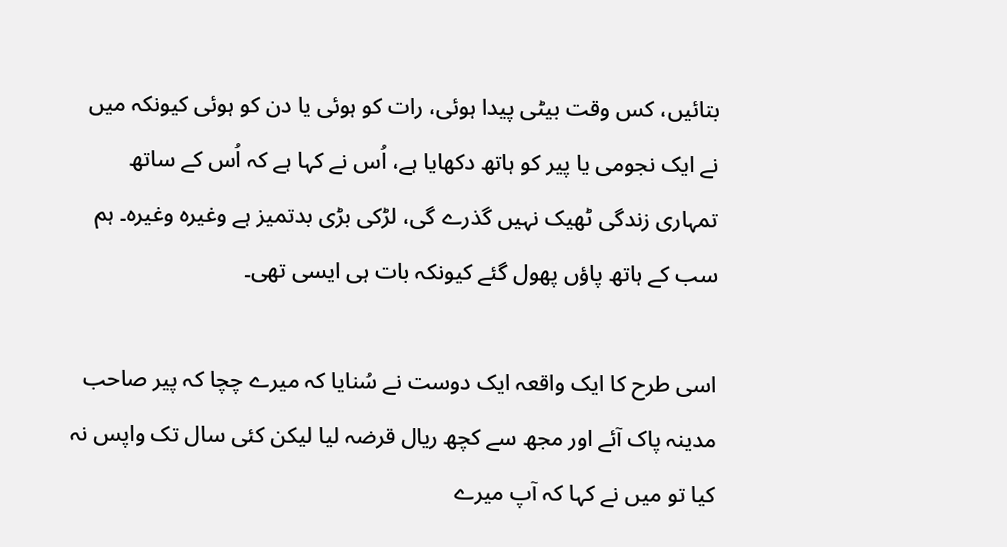بتائیں، کس وقت بیٹی پیدا ہوئی، رات کو ہوئی یا دن کو ہوئی کیونکہ میں نے ایک نجومی یا پیر کو ہاتھ دکھایا ہے، اُس نے کہا ہے کہ اُس کے ساتھ تمہاری زندگی ٹھیک نہیں گذرے گی، لڑکی بڑی بدتمیز ہے وغیرہ وغیرہ۔ ہم سب کے ہاتھ پاؤں پھول گئے کیونکہ بات ہی ایسی تھی۔

اسی طرح کا ایک واقعہ ایک دوست نے سُنایا کہ میرے چچا کہ پیر صاحب مدینہ پاک آئے اور مجھ سے کچھ ریال قرضہ لیا لیکن کئی سال تک واپس نہ کیا تو میں نے کہا کہ آپ میرے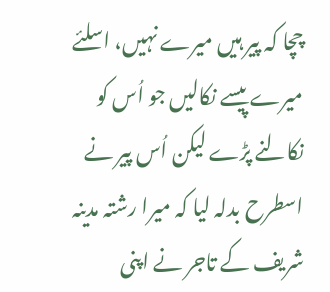چچا کہ پیر ہیں میرے نہیں، اسلئے میرے پیسے نکالیں جو اُس کو نکالنے پڑے لیکن اُس پیر نے اسطرح بدلہ لیا کہ میرا رشتہ مدینہ شریف کے تاجر نے اپنی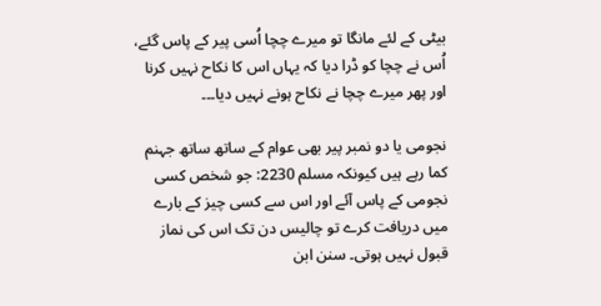بیٹی کے لئے مانگا تو میرے چچا اُسی پیر کے پاس گئے، اُس نے چچا کو ڈرا دیا کہ یہاں اس کا نکاح نہیں کرنا اور پھر میرے چچا نے نکاح ہونے نہیں دیا۔۔۔

نجومی یا دو نمبر پیر بھی عوام کے ساتھ ساتھ جہنم کما رہے ہیں کیونکہ مسلم 2230: جو شخص کسی نجومی کے پاس آئے اور اس سے کسی چیز کے بارے میں دریافت کرے تو چالیس دن تک اس کی نماز قبول نہیں ہوتی۔ سنن ابن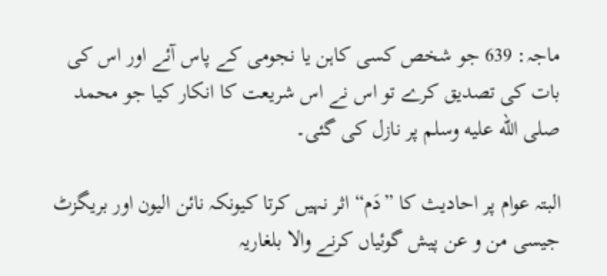ماجہ: 639 جو شخص کسی کاہن یا نجومی کے پاس آئے اور اس کی بات کی تصدیق کرے تو اس نے اس شریعت کا انکار کیا جو محمد صلى الله عليه وسلم پر نازل کی گئی۔

البتہ عوام پر احادیث کا ”دَم“ اثر نہیں کرتا کیونکہ نائن الیون اور بریگزٹ جیسی من و عن پیش گوئیاں کرنے والا بلغاریہ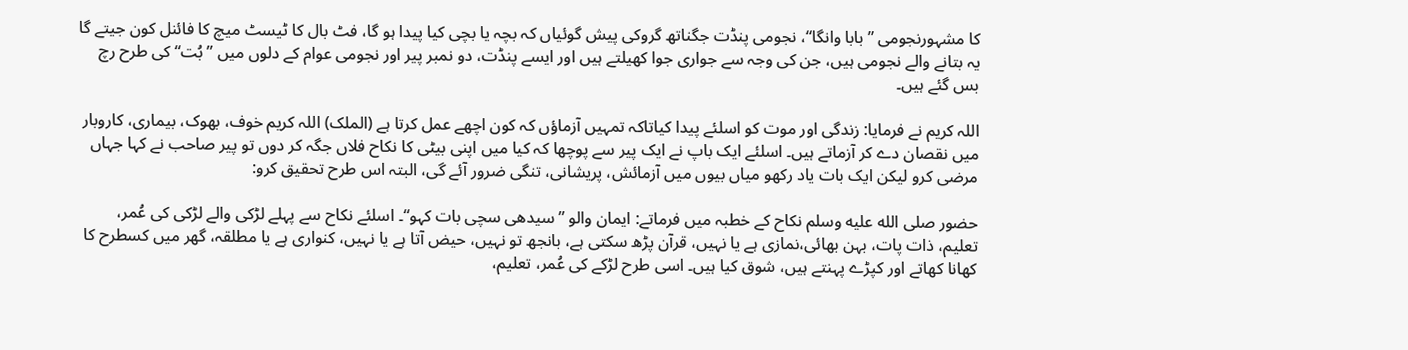کا مشہورنجومی ”بابا وانگا“، نجومی پنڈت جگناتھ گروکی پیش گوئیاں کہ بچہ یا بچی کیا پیدا ہو گا، فٹ بال کا ٹیسٹ میچ کا فائنل کون جیتے گا یہ بتانے والے نجومی ہیں، جن کی وجہ سے جواری جوا کھیلتے ہیں اور ایسے پنڈت، دو نمبر پیر اور نجومی عوام کے دلوں میں ”بُت“ کی طرح رچ بس گئے ہیں۔

اللہ کریم نے فرمایا: زندگی اور موت کو اسلئے پیدا کیاتاکہ تمہیں آزماؤں کہ کون اچھے عمل کرتا ہے (الملک) اللہ کریم خوف، بھوک، بیماری، کاروبار میں نقصان دے کر آزماتے ہیں۔ اسلئے ایک باپ نے ایک پیر سے پوچھا کہ کیا میں اپنی بیٹی کا نکاح فلاں جگہ کر دوں تو پیر صاحب نے کہا جہاں مرضی کرو لیکن ایک بات یاد رکھو میاں بیوں میں آزمائش، پریشانی، تنگی ضرور آئے گی، البتہ اس طرح تحقیق کرو:

حضور صلى الله عليه وسلم نکاح کے خطبہ میں فرماتے: ایمان والو ”سیدھی سچی بات کہو“۔ اسلئے نکاح سے پہلے لڑکی والے لڑکی کی عُمر، تعلیم، ذات پات، بہن بھائی،نمازی ہے یا نہیں، قرآن پڑھ سکتی ہے، بانجھ تو نہیں، حیض آتا ہے یا نہیں، کنواری ہے یا مطلقہ، گھر میں کسطرح کا کھانا کھاتے اور کپڑے پہنتے ہیں، شوق کیا ہیں۔ اسی طرح لڑکے کی عُمر، تعلیم،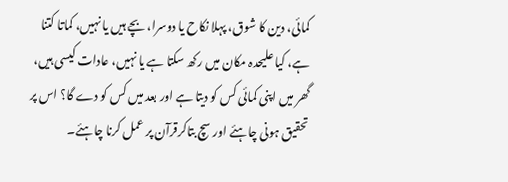کمائی، دین کا شوق، پہلا نکاح یا دوسرا، بچے ہیں یا نہیں، کماتا کتنا ہے، کیا علیحدہ مکان میں رکھ سکتا ہے یا نہیں، عادات کیسی ہیں، گھر میں اپنی کمائی کس کو دیتا ہے اور بعد میں کس کو دے گا؟ اس پر تحقیق ہونی چاہئے اور سچ بتاکرقرآن پر عمل کرنا چاہئے۔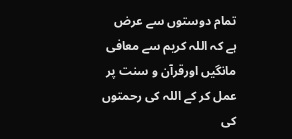تمام دوستوں سے عرض ہے کہ اللہ کریم سے معافی مانگیں اورقرآن و سنت پر عمل کر کے اللہ کی رحمتوں کی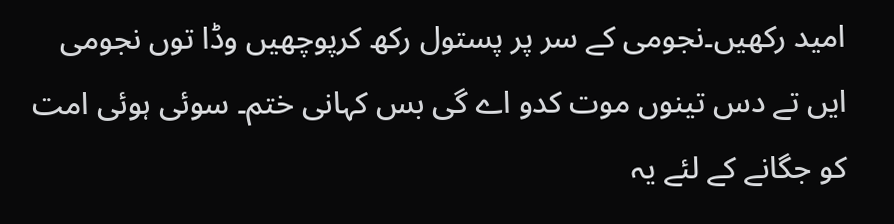امید رکھیں۔نجومی کے سر پر پستول رکھ کرپوچھیں وڈا توں نجومی ایں تے دس تینوں موت کدو اے گی بس کہانی ختم۔ سوئی ہوئی امت کو جگانے کے لئے یہ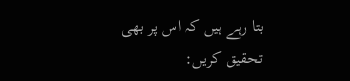بتا رہے ہیں کہ اس پر بھی تحقیق کریں: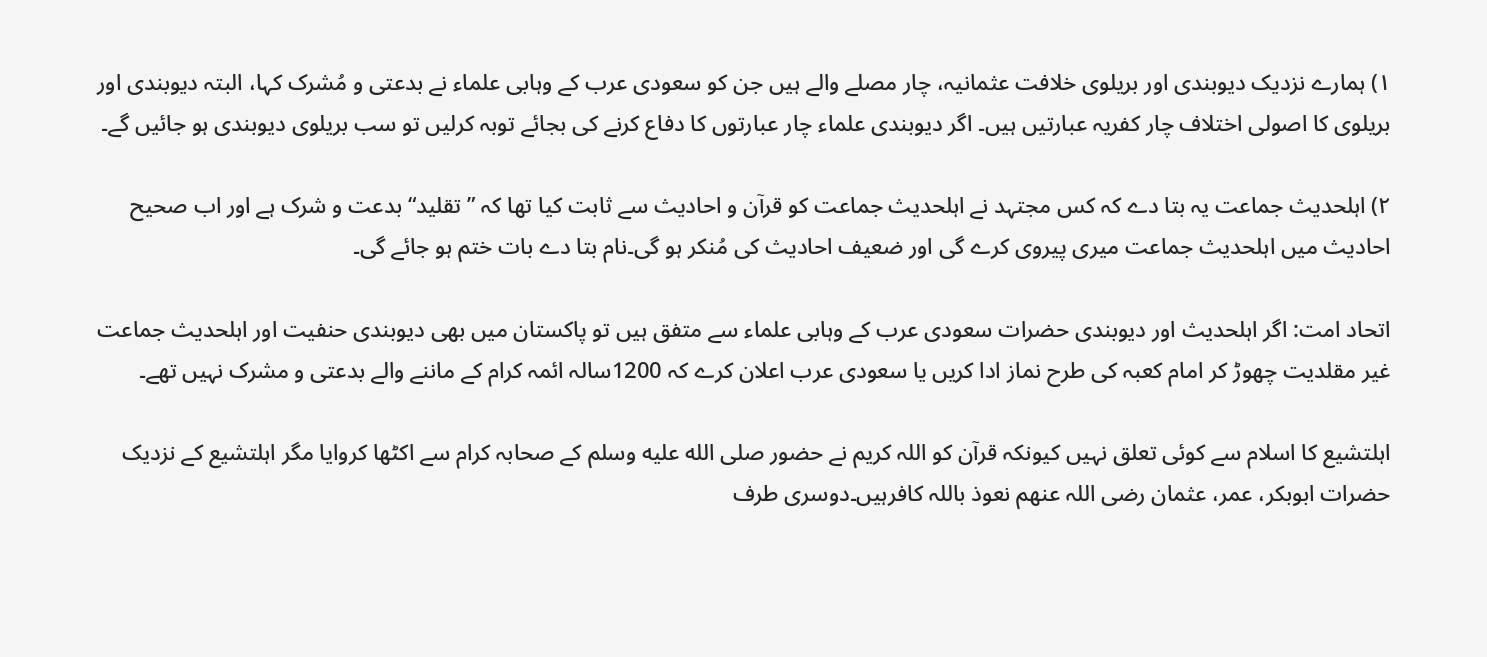۱) ہمارے نزدیک دیوبندی اور بریلوی خلافت عثمانیہ، چار مصلے والے ہیں جن کو سعودی عرب کے وہابی علماء نے بدعتی و مُشرک کہا، البتہ دیوبندی اور بریلوی کا اصولی اختلاف چار کفریہ عبارتیں ہیں۔ اگر دیوبندی علماء چار عبارتوں کا دفاع کرنے کی بجائے توبہ کرلیں تو سب بریلوی دیوبندی ہو جائیں گے۔

۲) اہلحدیث جماعت یہ بتا دے کہ کس مجتہد نے اہلحدیث جماعت کو قرآن و احادیث سے ثابت کیا تھا کہ ”تقلید“ بدعت و شرک ہے اور اب صحیح احادیث میں اہلحدیث جماعت میری پیروی کرے گی اور ضعیف احادیث کی مُنکر ہو گی۔نام بتا دے بات ختم ہو جائے گی۔

اتحاد امت: اگر اہلحدیث اور دیوبندی حضرات سعودی عرب کے وہابی علماء سے متفق ہیں تو پاکستان میں بھی دیوبندی حنفیت اور اہلحدیث جماعت غیر مقلدیت چھوڑ کر امام کعبہ کی طرح نماز ادا کریں یا سعودی عرب اعلان کرے کہ 1200سالہ ائمہ کرام کے ماننے والے بدعتی و مشرک نہیں تھے۔

اہلتشیع کا اسلام سے کوئی تعلق نہیں کیونکہ قرآن کو اللہ کریم نے حضور صلى الله عليه وسلم کے صحابہ کرام سے اکٹھا کروایا مگر اہلتشیع کے نزدیک حضرات ابوبکر، عمر، عثمان رضی اللہ عنھم نعوذ باللہ کافرہیں۔دوسری طرف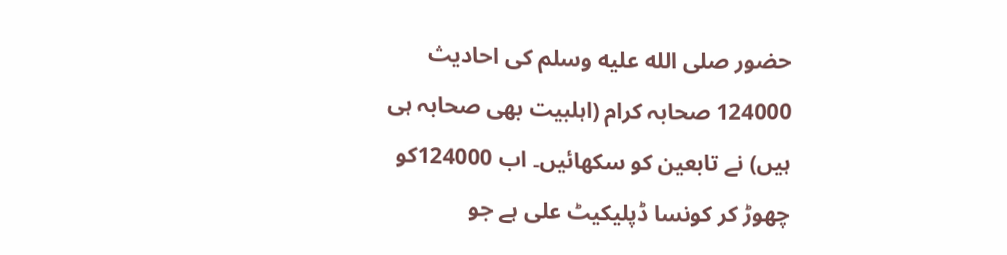حضور صلى الله عليه وسلم کی احادیث 124000 صحابہ کرام (اہلبیت بھی صحابہ ہی ہیں) نے تابعین کو سکھائیں۔ اب 124000کو چھوڑ کر کونسا ڈپلیکیٹ علی ہے جو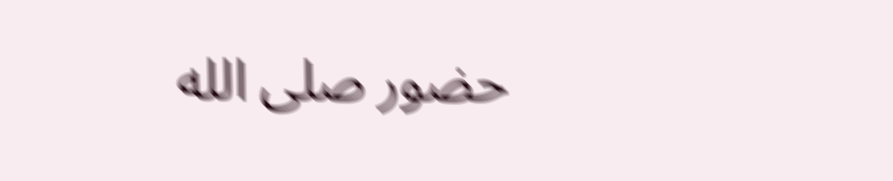حضور صلى الله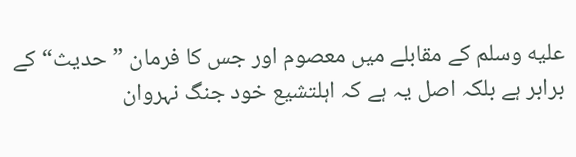عليه وسلم کے مقابلے میں معصوم اور جس کا فرمان ”حدیث“ کے برابر ہے بلکہ اصل یہ ہے کہ اہلتشیع خود جنگ نہروان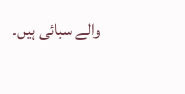والے سبائی ہیں۔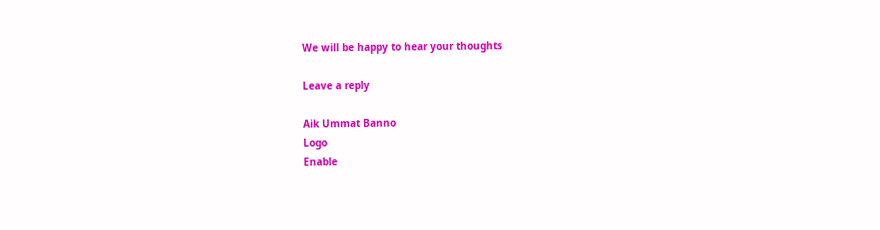We will be happy to hear your thoughts

Leave a reply

Aik Ummat Banno
Logo
Enable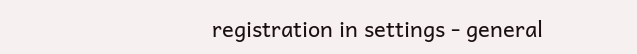registration in settings - general